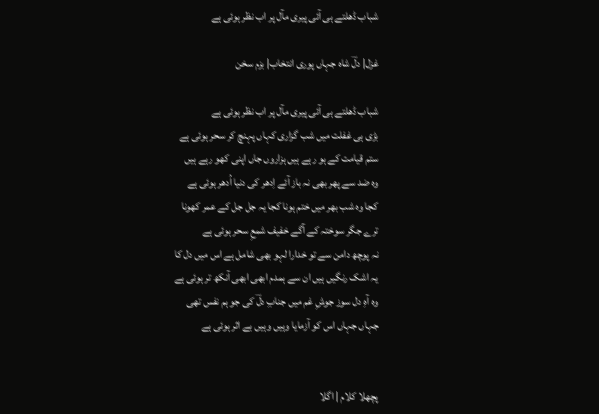شباب ڈھلتے ہی آئی پیری مآل پر اب نظر ہوئی ہے

غزل| دلؔ شاہ جہاں پوری انتخاب| بزم سخن

شباب ڈھلتے ہی آئی پیری مآل پر اب نظر ہوئی ہے
بڑی ہی غفلت میں شب گزاری کہاں پہنچ کر سحر ہوئی ہے
ستم قیامت کے ہو رہے ہیں ہزاروں جاں اپنی کھو رہے ہیں
وہ ضد سے پھر بھی نہ باز آئے اِدھر کی دنیا اُدھر ہوئی ہے
کجا وہ شب بھر میں ختم ہونا کجا یہ جل جل کے عمر کھونا
ترے جگر سوختہ کے آگے خفیف شمعِ سحر ہوئی ہے
نہ پوچھ دامن سے تو خدارا لہو بھی شامل ہے اس میں دل کا
یہ اشک رنگیں ہیں ان سے ہمدم ابھی ابھی آنکھ تر ہوئی ہے
وہ آہِ دل سوز جوشِ غم میں جنابِ دلؔ کی جو ہم نفس تھی
جہاں جہاں اس کو آزمایا وہیں وہیں بے اثر ہوئی ہے


پچھلا کلام | اگلا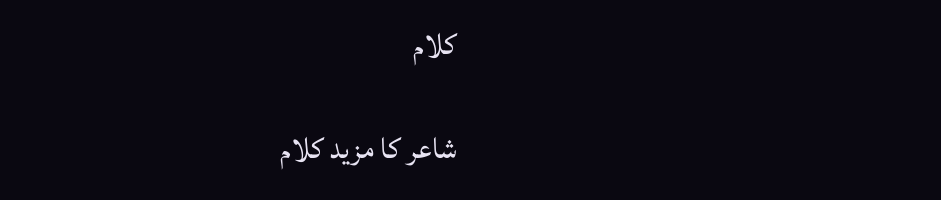کلام

شاعر کا مزید کلام